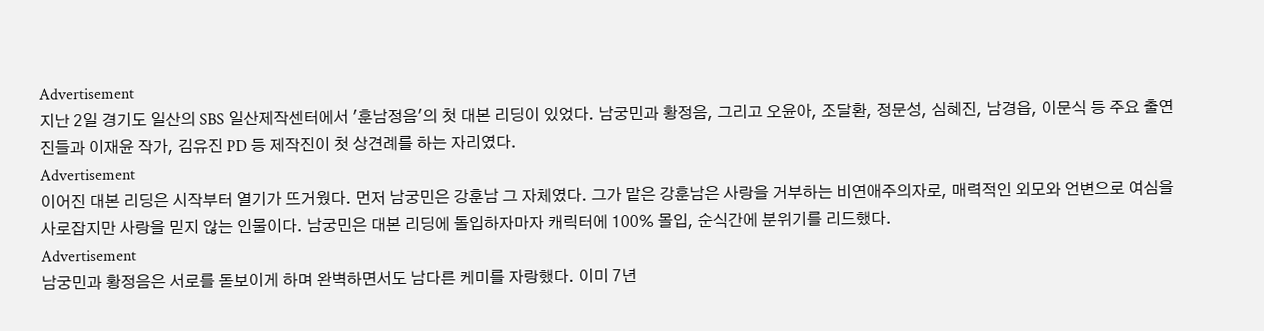Advertisement
지난 2일 경기도 일산의 SBS 일산제작센터에서 '훈남정음'의 첫 대본 리딩이 있었다. 남궁민과 황정음, 그리고 오윤아, 조달환, 정문성, 심혜진, 남경읍, 이문식 등 주요 출연진들과 이재윤 작가, 김유진 PD 등 제작진이 첫 상견례를 하는 자리였다.
Advertisement
이어진 대본 리딩은 시작부터 열기가 뜨거웠다. 먼저 남궁민은 강훈남 그 자체였다. 그가 맡은 강훈남은 사랑을 거부하는 비연애주의자로, 매력적인 외모와 언변으로 여심을 사로잡지만 사랑을 믿지 않는 인물이다. 남궁민은 대본 리딩에 돌입하자마자 캐릭터에 100% 몰입, 순식간에 분위기를 리드했다.
Advertisement
남궁민과 황정음은 서로를 돋보이게 하며 완벽하면서도 남다른 케미를 자랑했다. 이미 7년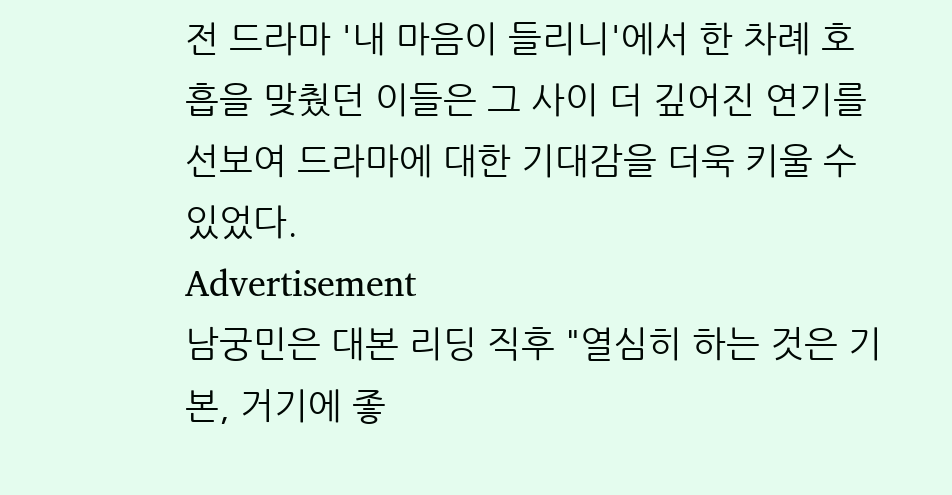전 드라마 '내 마음이 들리니'에서 한 차례 호흡을 맞췄던 이들은 그 사이 더 깊어진 연기를 선보여 드라마에 대한 기대감을 더욱 키울 수 있었다.
Advertisement
남궁민은 대본 리딩 직후 "열심히 하는 것은 기본, 거기에 좋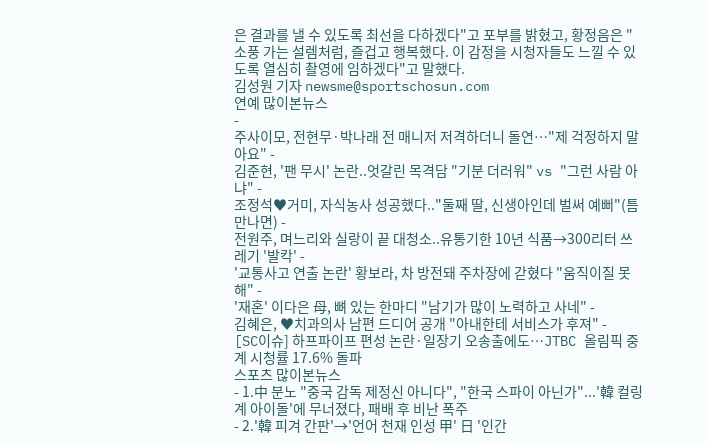은 결과를 낼 수 있도록 최선을 다하겠다"고 포부를 밝혔고, 황정음은 "소풍 가는 설렘처럼, 즐겁고 행복했다. 이 감정을 시청자들도 느낄 수 있도록 열심히 촬영에 임하겠다"고 말했다.
김성원 기자 newsme@sportschosun.com
연예 많이본뉴스
-
주사이모, 전현무·박나래 전 매니저 저격하더니 돌연…"제 걱정하지 말아요" -
김준현, '팬 무시' 논란..엇갈린 목격담 "기분 더러워" vs "그런 사람 아냐" -
조정석♥거미, 자식농사 성공했다.."둘째 딸, 신생아인데 벌써 예뻐"(틈만나면) -
전원주, 며느리와 실랑이 끝 대청소..유통기한 10년 식품→300리터 쓰레기 '발칵' -
'교통사고 연출 논란' 황보라, 차 방전돼 주차장에 갇혔다 "움직이질 못해" -
'재혼' 이다은 母, 뼈 있는 한마디 "남기가 많이 노력하고 사네" -
김혜은, ♥치과의사 남편 드디어 공개 "아내한테 서비스가 후져" -
[SC이슈] 하프파이프 편성 논란·일장기 오송출에도…JTBC 올림픽 중계 시청률 17.6% 돌파
스포츠 많이본뉴스
- 1.中 분노 "중국 감독 제정신 아니다", "한국 스파이 아닌가"...'韓 컬링계 아이돌'에 무너졌다, 패배 후 비난 폭주
- 2.'韓 피겨 간판'→'언어 천재 인성 甲' 日 '인간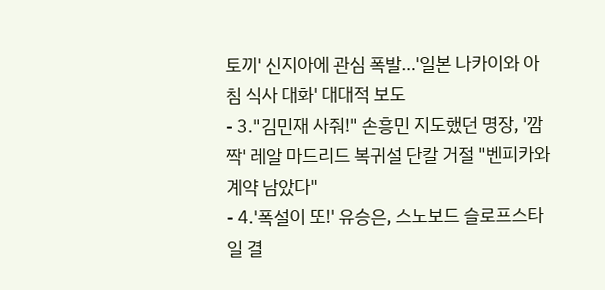토끼' 신지아에 관심 폭발…'일본 나카이와 아침 식사 대화' 대대적 보도
- 3."김민재 사줘!" 손흥민 지도했던 명장, '깜짝' 레알 마드리드 복귀설 단칼 거절 "벤피카와 계약 남았다"
- 4.'폭설이 또!' 유승은, 스노보드 슬로프스타일 결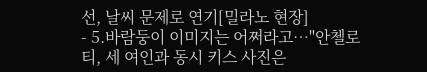선, 날씨 문제로 연기[밀라노 현장]
- 5.바람둥이 이미지는 어쩌라고…"안첼로티, 세 여인과 동시 키스 사진은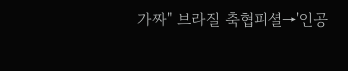가짜" 브라질 축협피셜→'인공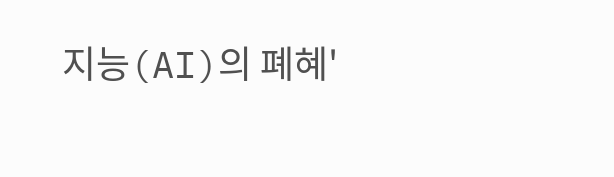지능(AI)의 폐혜'